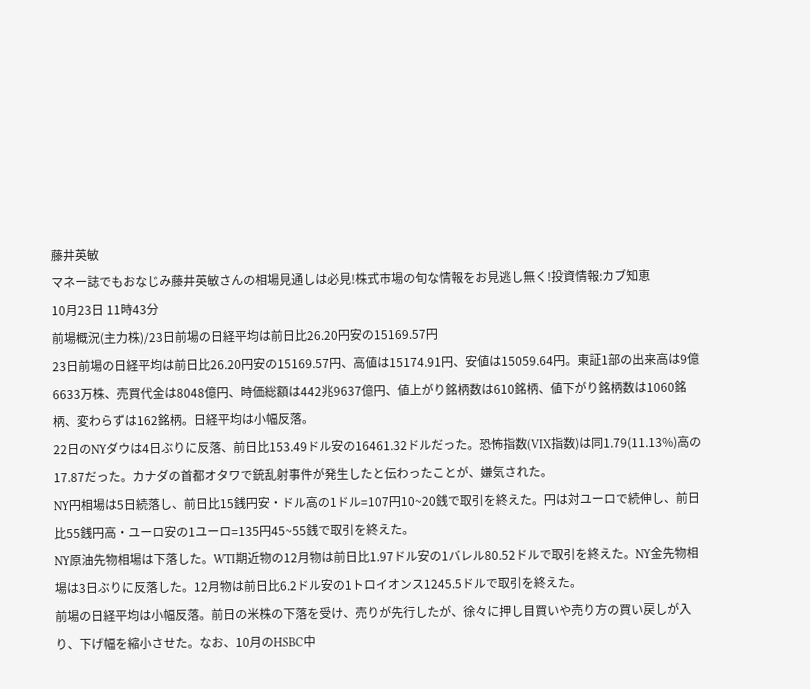藤井英敏
マネー誌でもおなじみ藤井英敏さんの相場見通しは必見!株式市場の旬な情報をお見逃し無く!投資情報:カブ知恵
10月23日 11時43分
前場概況(主力株)/23日前場の日経平均は前日比26.20円安の15169.57円
23日前場の日経平均は前日比26.20円安の15169.57円、高値は15174.91円、安値は15059.64円。東証1部の出来高は9億6633万株、売買代金は8048億円、時価総額は442兆9637億円、値上がり銘柄数は610銘柄、値下がり銘柄数は1060銘柄、変わらずは162銘柄。日経平均は小幅反落。
22日のNYダウは4日ぶりに反落、前日比153.49ドル安の16461.32ドルだった。恐怖指数(VIX指数)は同1.79(11.13%)高の17.87だった。カナダの首都オタワで銃乱射事件が発生したと伝わったことが、嫌気された。
NY円相場は5日続落し、前日比15銭円安・ドル高の1ドル=107円10~20銭で取引を終えた。円は対ユーロで続伸し、前日比55銭円高・ユーロ安の1ユーロ=135円45~55銭で取引を終えた。
NY原油先物相場は下落した。WTI期近物の12月物は前日比1.97ドル安の1バレル80.52ドルで取引を終えた。NY金先物相場は3日ぶりに反落した。12月物は前日比6.2ドル安の1トロイオンス1245.5ドルで取引を終えた。
前場の日経平均は小幅反落。前日の米株の下落を受け、売りが先行したが、徐々に押し目買いや売り方の買い戻しが入り、下げ幅を縮小させた。なお、10月のHSBC中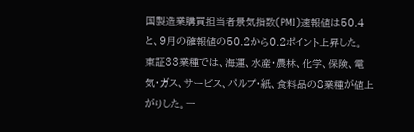国製造業購買担当者景気指数(PMI)速報値は50.4と、9月の確報値の50.2から0.2ポイント上昇した。
東証33業種では、海運、水産・農林、化学、保険、電気・ガス、サービス、パルプ・紙、食料品の8業種が値上がりした。一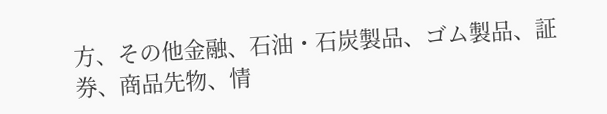方、その他金融、石油・石炭製品、ゴム製品、証券、商品先物、情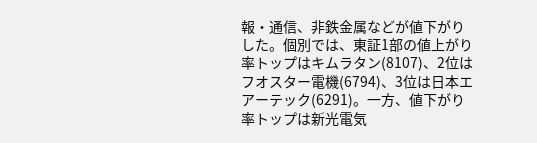報・通信、非鉄金属などが値下がりした。個別では、東証1部の値上がり率トップはキムラタン(8107)、2位はフオスター電機(6794)、3位は日本エアーテック(6291)。一方、値下がり率トップは新光電気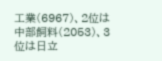工業(6967)、2位は中部飼料(2053)、3位は日立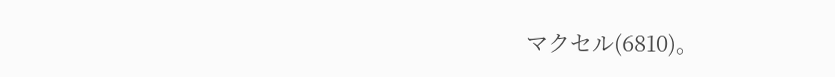マクセル(6810)。